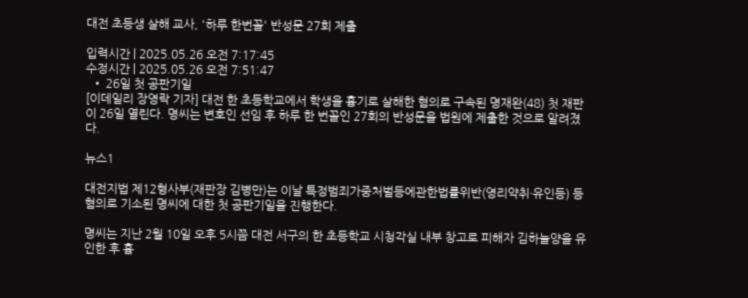대전 초등생 살해 교사, '하루 한번꼴' 반성문 27회 제출

입력시간 | 2025.05.26 오전 7:17:45
수정시간 | 2025.05.26 오전 7:51:47
  • 26일 첫 공판기일
[이데일리 장영락 기자] 대전 한 초등학교에서 학생을 흉기로 살해한 혐의로 구속된 명재완(48) 첫 재판이 26일 열린다. 명씨는 변호인 선임 후 하루 한 번꼴인 27회의 반성문을 법원에 제출한 것으로 알려졌다.

뉴스1

대전지법 제12형사부(재판장 김병만)는 이날 특정범죄가중처벌등에관한법률위반(영리약취·유인등) 등 혐의로 기소된 명씨에 대한 첫 공판기일을 진행한다.

명씨는 지난 2월 10일 오후 5시쯤 대전 서구의 한 초등학교 시청각실 내부 창고로 피해자 김하늘양을 유인한 후 흉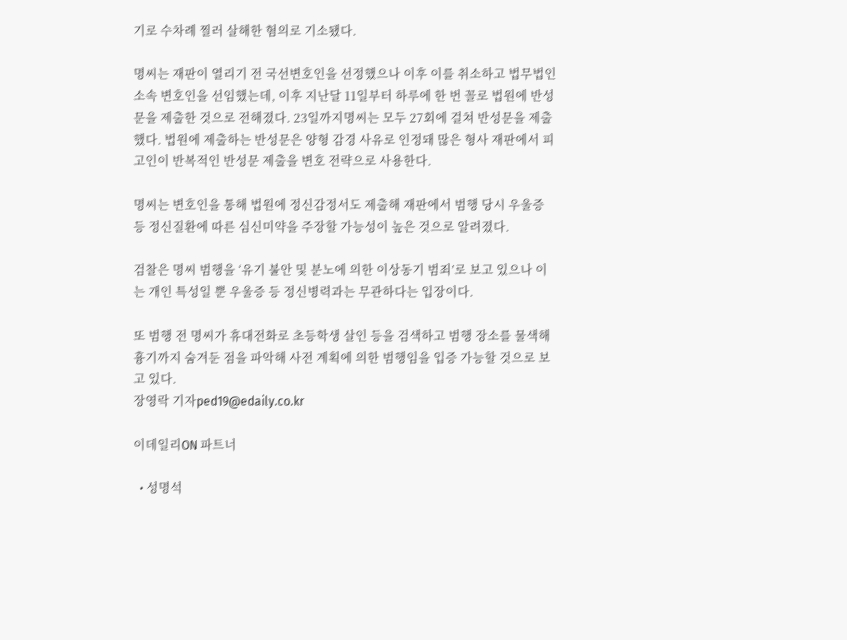기로 수차례 찔러 살해한 혐의로 기소됐다.

명씨는 재판이 열리기 전 국선변호인을 선정했으나 이후 이를 취소하고 법무법인 소속 변호인을 선임했는데, 이후 지난달 11일부터 하루에 한 번 꼴로 법원에 반성문을 제출한 것으로 전해졌다. 23일까지명씨는 모두 27회에 걸쳐 반성문을 제출했다. 법원에 제출하는 반성문은 양형 감경 사유로 인정돼 많은 형사 재판에서 피고인이 반복적인 반성문 제출을 변호 전략으로 사용한다.

명씨는 변호인을 통해 법원에 정신감정서도 제출해 재판에서 범행 당시 우울증 등 정신질환에 따른 심신미약을 주장할 가능성이 높은 것으로 알려졌다.

검찰은 명씨 범행을 ‘유기 불안 및 분노에 의한 이상동기 범죄’로 보고 있으나 이는 개인 특성일 뿐 우울증 등 정신병력과는 무관하다는 입장이다.

또 범행 전 명씨가 휴대전화로 초등학생 살인 등을 검색하고 범행 장소를 물색해 흉기까지 숨겨둔 점을 파악해 사전 계획에 의한 범행임을 입증 가능할 것으로 보고 있다.
장영락 기자ped19@edaily.co.kr

이데일리ON 파트너

  • 성명석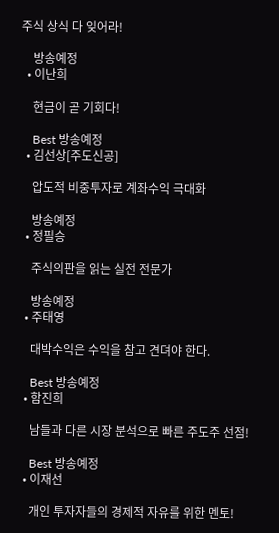주식 상식 다 잊어라!

    방송예정
  • 이난희

    현금이 곧 기회다!

    Best 방송예정
  • 김선상[주도신공]

    압도적 비중투자로 계좌수익 극대화

    방송예정
  • 정필승

    주식의판을 읽는 실전 전문가

    방송예정
  • 주태영

    대박수익은 수익을 참고 견뎌야 한다.

    Best 방송예정
  • 함진희

    남들과 다른 시장 분석으로 빠른 주도주 선점!

    Best 방송예정
  • 이재선

    개인 투자자들의 경제적 자유를 위한 멘토!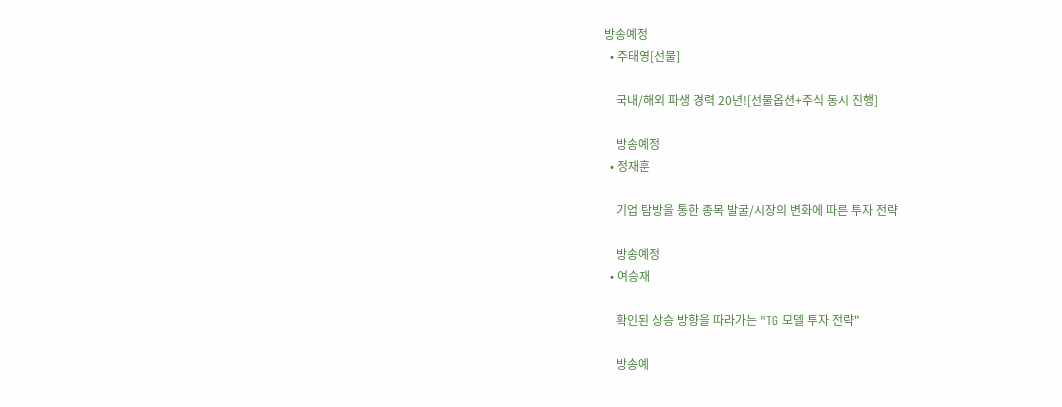방송예정
  • 주태영[선물]

    국내/해외 파생 경력 20년![선물옵션+주식 동시 진행]

    방송예정
  • 정재훈

    기업 탐방을 통한 종목 발굴/시장의 변화에 따른 투자 전략

    방송예정
  • 여승재

    확인된 상승 방향을 따라가는 "TG 모델 투자 전략"

    방송예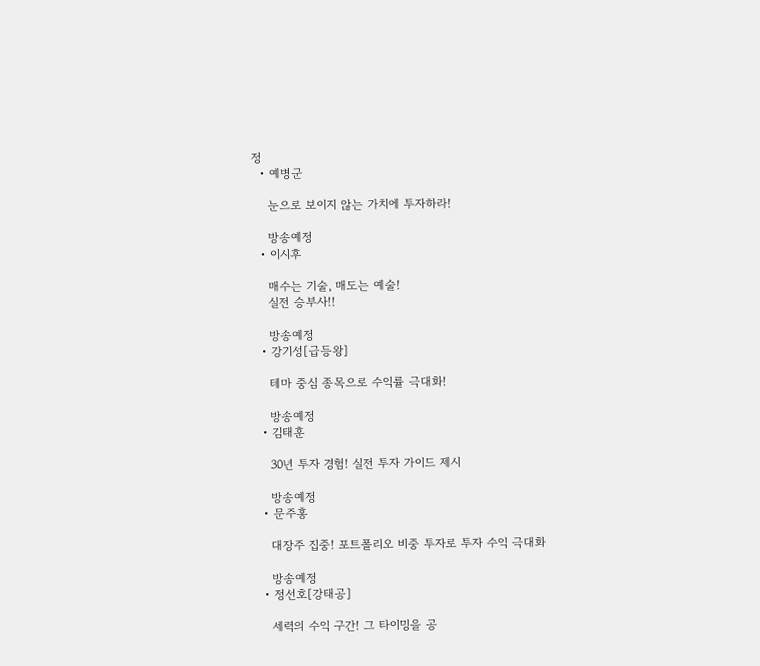정
  • 예병군

    눈으로 보이지 않는 가치에 투자하라!

    방송예정
  • 이시후

    매수는 기술, 매도는 예술!
    실전 승부사!!

    방송예정
  • 강기성[급등왕]

    테마 중심 종목으로 수익률 극대화!

    방송예정
  • 김태훈

    30년 투자 경험! 실전 투자 가이드 제시

    방송예정
  • 문주홍

    대장주 집중! 포트폴리오 비중 투자로 투자 수익 극대화

    방송예정
  • 정선호[강태공]

    세력의 수익 구간! 그 타이밍을 공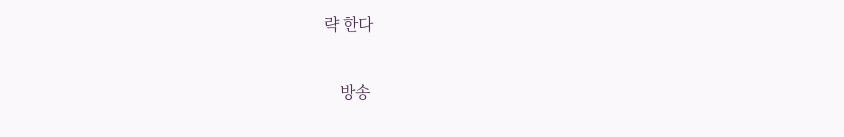략 한다

    방송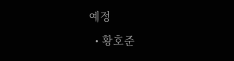예정
  • 황호준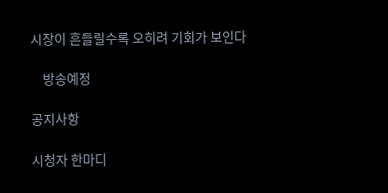시장이 흔들릴수록 오히려 기회가 보인다

    방송예정

공지사항

시청자 한마디